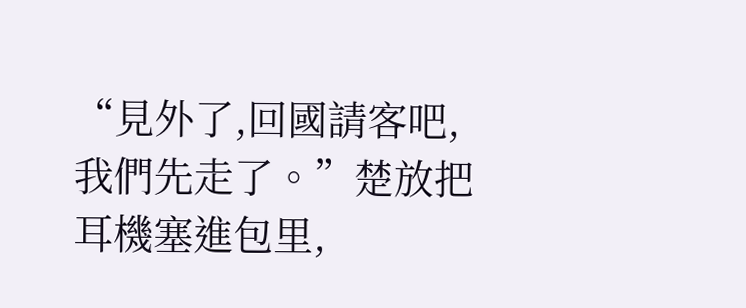“見外了,回國請客吧,我們先走了。”楚放把耳機塞進包里,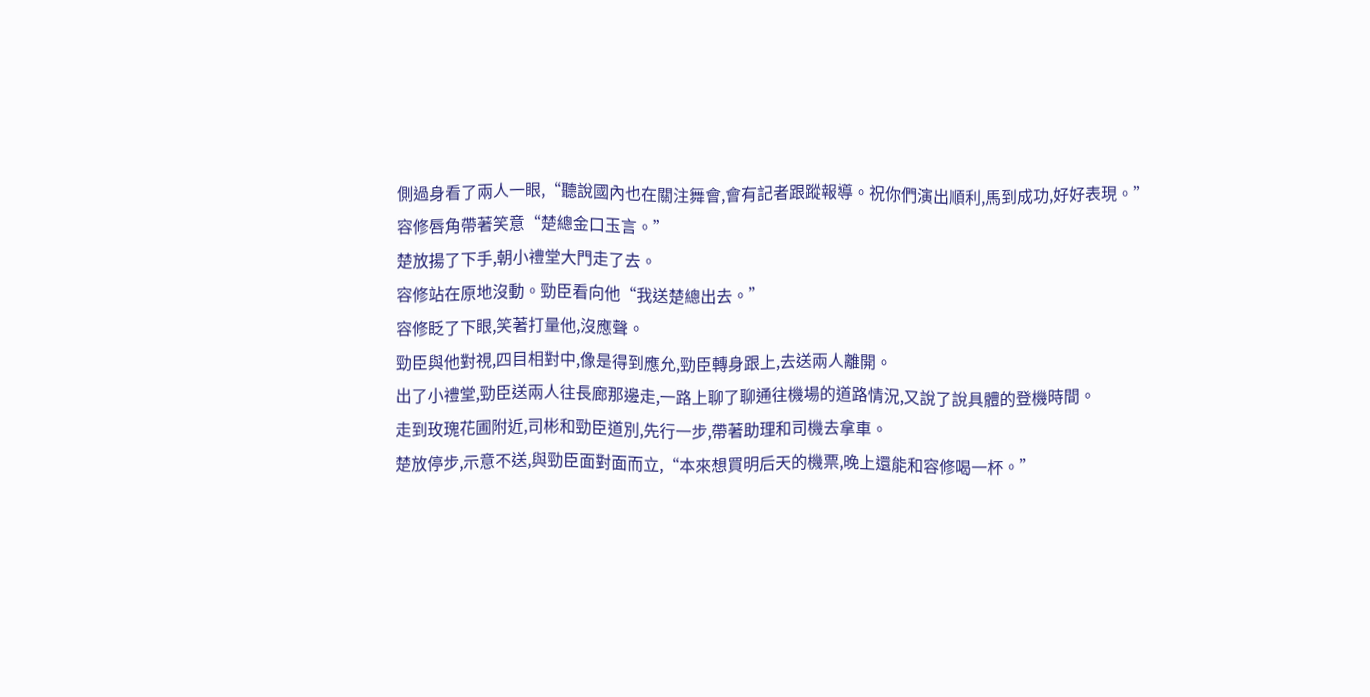側過身看了兩人一眼,“聽說國內也在關注舞會,會有記者跟蹤報導。祝你們演出順利,馬到成功,好好表現。”
容修唇角帶著笑意“楚總金口玉言。”
楚放揚了下手,朝小禮堂大門走了去。
容修站在原地沒動。勁臣看向他“我送楚總出去。”
容修眨了下眼,笑著打量他,沒應聲。
勁臣與他對視,四目相對中,像是得到應允,勁臣轉身跟上,去送兩人離開。
出了小禮堂,勁臣送兩人往長廊那邊走,一路上聊了聊通往機場的道路情況,又說了說具體的登機時間。
走到玫瑰花圃附近,司彬和勁臣道別,先行一步,帶著助理和司機去拿車。
楚放停步,示意不送,與勁臣面對面而立,“本來想買明后天的機票,晚上還能和容修喝一杯。”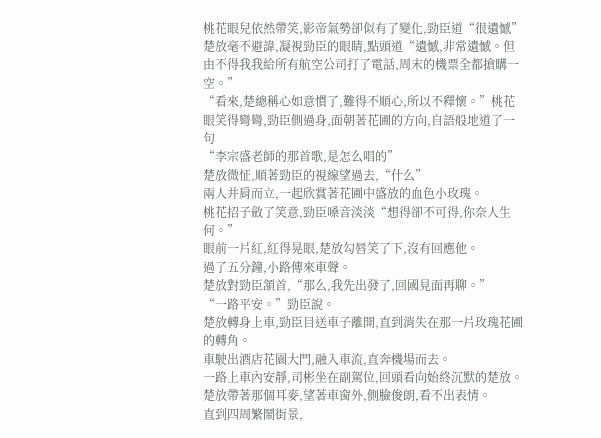桃花眼兒依然帶笑,影帝氣勢卻似有了變化,勁臣道“很遺憾”
楚放毫不避諱,凝視勁臣的眼睛,點頭道“遺憾,非常遺憾。但由不得我我給所有航空公司打了電話,周末的機票全都搶購一空。”
“看來,楚總稱心如意慣了,難得不順心,所以不釋懷。”桃花眼笑得彎彎,勁臣側過身,面朝著花圃的方向,自語般地道了一句
“李宗盛老師的那首歌,是怎么唱的”
楚放微怔,順著勁臣的視線望過去,“什么”
兩人并肩而立,一起欣賞著花圃中盛放的血色小玫瑰。
桃花招子斂了笑意,勁臣嗓音淡淡“想得卻不可得,你奈人生何。”
眼前一片紅,紅得晃眼,楚放勾唇笑了下,沒有回應他。
過了五分鐘,小路傳來車聲。
楚放對勁臣頷首,“那么,我先出發了,回國見面再聊。”
“一路平安。”勁臣說。
楚放轉身上車,勁臣目送車子離開,直到消失在那一片玫瑰花圃的轉角。
車駛出酒店花園大門,融入車流,直奔機場而去。
一路上車內安靜,司彬坐在副駕位,回頭看向始終沉默的楚放。
楚放帶著那個耳麥,望著車窗外,側臉俊朗,看不出表情。
直到四周繁鬧街景,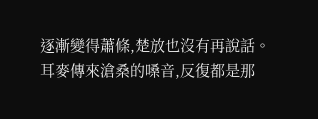逐漸變得蕭條,楚放也沒有再說話。
耳麥傳來滄桑的嗓音,反復都是那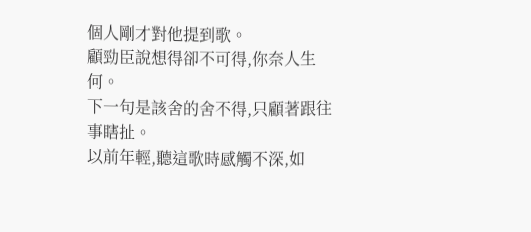個人剛才對他提到歌。
顧勁臣說想得卻不可得,你奈人生何。
下一句是該舍的舍不得,只顧著跟往事瞎扯。
以前年輕,聽這歌時感觸不深,如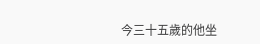今三十五歲的他坐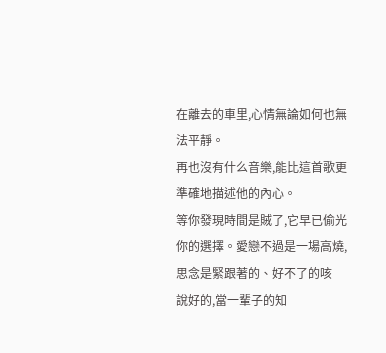在離去的車里,心情無論如何也無法平靜。
再也沒有什么音樂,能比這首歌更準確地描述他的內心。
等你發現時間是賊了,它早已偷光你的選擇。愛戀不過是一場高燒,思念是緊跟著的、好不了的咳
說好的,當一輩子的知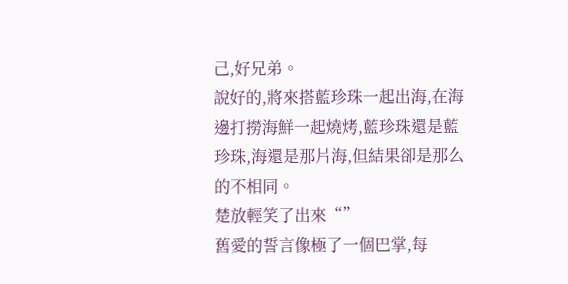己,好兄弟。
說好的,將來搭藍珍珠一起出海,在海邊打撈海鮮一起燒烤,藍珍珠還是藍珍珠,海還是那片海,但結果卻是那么的不相同。
楚放輕笑了出來“”
舊愛的誓言像極了一個巴掌,每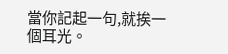當你記起一句,就挨一個耳光。